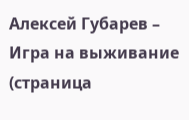Алексей Губарев – Игра на выживание (страница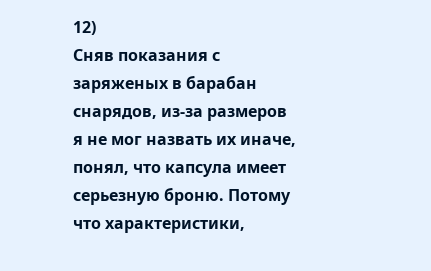12)
Сняв показания с заряженых в барабан снарядов, из-за размеров я не мог назвать их иначе, понял, что капсула имеет серьезную броню. Потому что характеристики,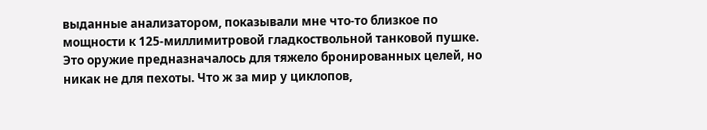выданные анализатором, показывали мне что-то близкое по мощности к 125-миллимитровой гладкоствольной танковой пушке. Это оружие предназначалось для тяжело бронированных целей, но никак не для пехоты. Что ж за мир у циклопов,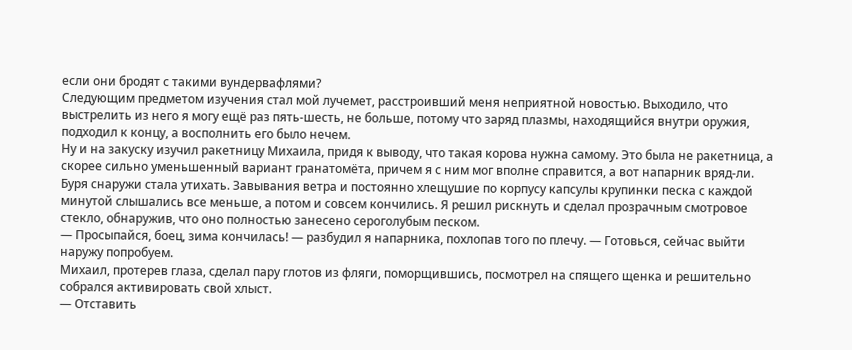если они бродят с такими вундервафлями?
Следующим предметом изучения стал мой лучемет, расстроивший меня неприятной новостью. Выходило, что выстрелить из него я могу ещё раз пять-шесть, не больше, потому что заряд плазмы, находящийся внутри оружия, подходил к концу, а восполнить его было нечем.
Ну и на закуску изучил ракетницу Михаила, придя к выводу, что такая корова нужна самому. Это была не ракетница, а скорее сильно уменьшенный вариант гранатомёта, причем я с ним мог вполне справится, а вот напарник вряд-ли.
Буря снаружи стала утихать. Завывания ветра и постоянно хлещушие по корпусу капсулы крупинки песка с каждой минутой слышались все меньше, а потом и совсем кончились. Я решил рискнуть и сделал прозрачным смотровое стекло, обнаружив, что оно полностью занесено сероголубым песком.
— Просыпайся, боец, зима кончилась! — разбудил я напарника, похлопав того по плечу. — Готовься, сейчас выйти наружу попробуем.
Михаил, протерев глаза, сделал пару глотов из фляги, поморщившись, посмотрел на спящего щенка и решительно собрался активировать свой хлыст.
— Отставить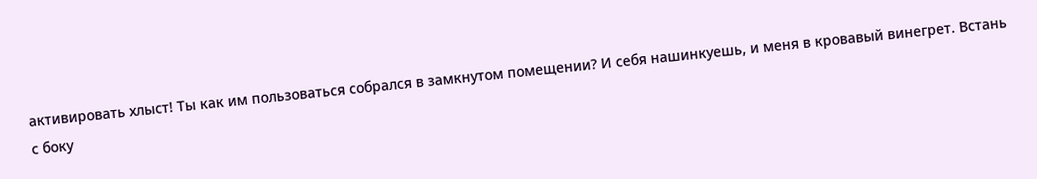активировать хлыст! Ты как им пользоваться собрался в замкнутом помещении? И себя нашинкуешь, и меня в кровавый винегрет. Встань с боку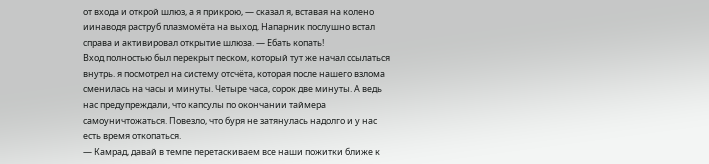от входа и открой шлюз, а я прикрою, — сказал я, вставая на колено иинаводя раструб плазмомёта на выход. Напарник послушно встал справа и активировал открытие шлюза. — Ебать копать!
Вход полностью был перекрыт песком, который тут же начал ссылаться внутрь. я посмотрел на систему отсчёта, которая после нашего взлома сменилась на часы и минуты. Четыре часа, сорок две минуты. А ведь нас предупреждали, что капсулы по окончании таймера самоуничтожаться. Повезло, что буря не затянулась надолго и у нас есть время откопаться.
— Камрад, давай в темпе перетаскиваем все наши пожитки ближе к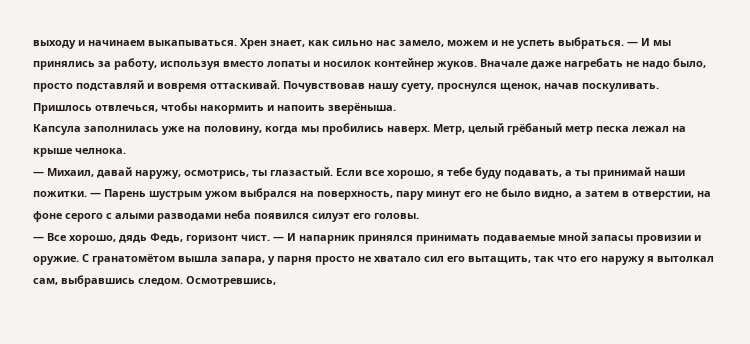выходу и начинаем выкапываться. Хрен знает, как сильно нас замело, можем и не успеть выбраться. — И мы принялись за работу, используя вместо лопаты и носилок контейнер жуков. Вначале даже нагребать не надо было, просто подставляй и вовремя оттаскивай. Почувствовав нашу суету, проснулся щенок, начав поскуливать. Пришлось отвлечься, чтобы накормить и напоить зверёныша.
Капсула заполнилась уже на половину, когда мы пробились наверх. Метр, целый грёбаный метр песка лежал на крыше челнока.
— Михаил, давай наружу, осмотрись, ты глазастый. Если все хорошо, я тебе буду подавать, а ты принимай наши пожитки. — Парень шустрым ужом выбрался на поверхность, пару минут его не было видно, а затем в отверстии, на фоне серого с алыми разводами неба появился силуэт его головы.
— Все хорошо, дядь Федь, горизонт чист. — И напарник принялся принимать подаваемые мной запасы провизии и оружие. С гранатомётом вышла запара, у парня просто не хватало сил его вытащить, так что его наружу я вытолкал сам, выбравшись следом. Осмотревшись,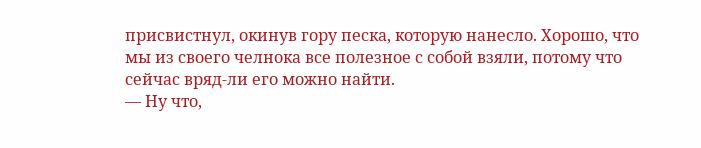присвистнул, окинув гору песка, которую нанесло. Хорошо, что мы из своего челнока все полезное с собой взяли, потому что сейчас вряд-ли его можно найти.
— Ну что,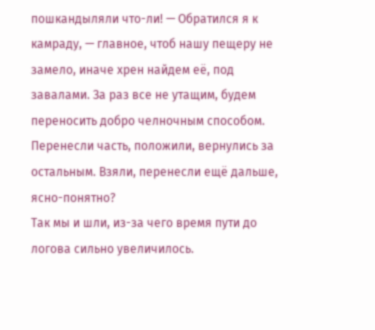пошкандыляли что-ли! — Обратился я к камраду, — главное, чтоб нашу пещеру не замело, иначе хрен найдем её, под завалами. За раз все не утащим, будем переносить добро челночным способом. Перенесли часть, положили, вернулись за остальным. Взяли, перенесли ещё дальше, ясно-понятно?
Так мы и шли, из-за чего время пути до логова сильно увеличилось.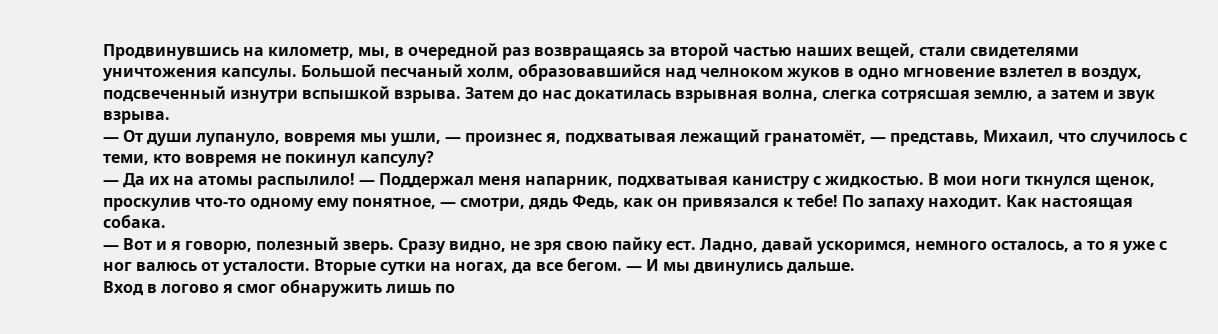Продвинувшись на километр, мы, в очередной раз возвращаясь за второй частью наших вещей, стали свидетелями уничтожения капсулы. Большой песчаный холм, образовавшийся над челноком жуков в одно мгновение взлетел в воздух, подсвеченный изнутри вспышкой взрыва. Затем до нас докатилась взрывная волна, слегка сотрясшая землю, а затем и звук взрыва.
— От души лупануло, вовремя мы ушли, — произнес я, подхватывая лежащий гранатомёт, — представь, Михаил, что случилось с теми, кто вовремя не покинул капсулу?
— Да их на атомы распылило! — Поддержал меня напарник, подхватывая канистру с жидкостью. В мои ноги ткнулся щенок, проскулив что-то одному ему понятное, — смотри, дядь Федь, как он привязался к тебе! По запаху находит. Как настоящая собака.
— Вот и я говорю, полезный зверь. Сразу видно, не зря свою пайку ест. Ладно, давай ускоримся, немного осталось, а то я уже с ног валюсь от усталости. Вторые сутки на ногах, да все бегом. — И мы двинулись дальше.
Вход в логово я смог обнаружить лишь по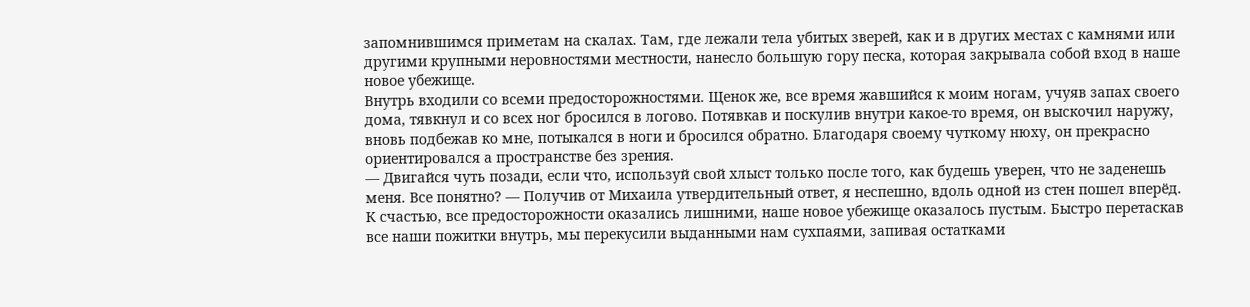запомнившимся приметам на скалах. Там, где лежали тела убитых зверей, как и в других местах с камнями или другими крупными неровностями местности, нанесло большую гору песка, которая закрывала собой вход в наше новое убежище.
Внутрь входили со всеми предосторожностями. Щенок же, все время жавшийся к моим ногам, учуяв запах своего дома, тявкнул и со всех ног бросился в логово. Потявкав и поскулив внутри какое-то время, он выскочил наружу, вновь подбежав ко мне, потыкался в ноги и бросился обратно. Благодаря своему чуткому нюху, он прекрасно ориентировался а пространстве без зрения.
— Двигайся чуть позади, если что, используй свой хлыст только после того, как будешь уверен, что не заденешь меня. Все понятно? — Получив от Михаила утвердительный ответ, я неспешно, вдоль одной из стен пошел вперёд. К счастью, все предосторожности оказались лишними, наше новое убежище оказалось пустым. Быстро перетаскав все наши пожитки внутрь, мы перекусили выданными нам сухпаями, запивая остатками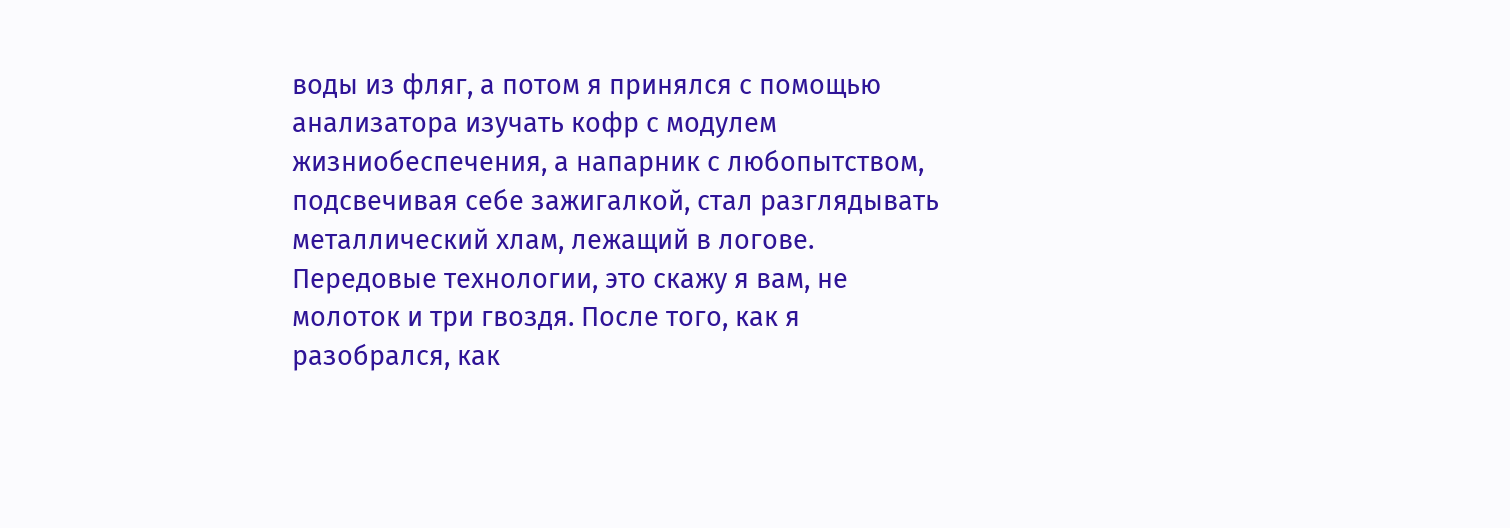воды из фляг, а потом я принялся с помощью анализатора изучать кофр с модулем жизниобеспечения, а напарник с любопытством, подсвечивая себе зажигалкой, стал разглядывать металлический хлам, лежащий в логове.
Передовые технологии, это скажу я вам, не молоток и три гвоздя. После того, как я разобрался, как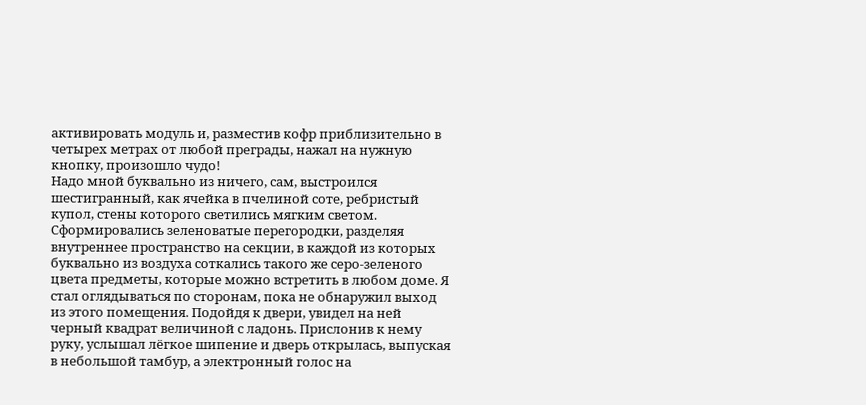активировать модуль и, разместив кофр приблизительно в четырех метрах от любой преграды, нажал на нужную кнопку, произошло чудо!
Надо мной буквально из ничего, сам, выстроился шестигранный, как ячейка в пчелиной соте, ребристый купол, стены которого светились мягким светом. Сформировались зеленоватые перегородки, разделяя внутреннее пространство на секции, в каждой из которых буквально из воздуха соткались такого же серо-зеленого цвета предметы, которые можно встретить в любом доме. Я стал оглядываться по сторонам, пока не обнаружил выход из этого помещения. Подойдя к двери, увидел на ней черный квадрат величиной с ладонь. Прислонив к нему руку, услышал лёгкое шипение и дверь открылась, выпуская в небольшой тамбур, а электронный голос на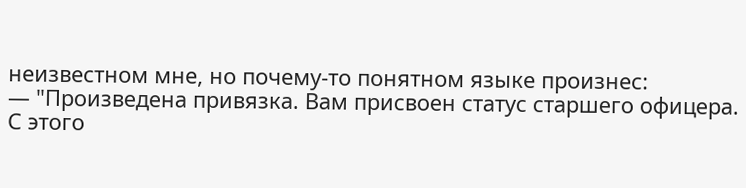неизвестном мне, но почему-то понятном языке произнес:
— "Произведена привязка. Вам присвоен статус старшего офицера. С этого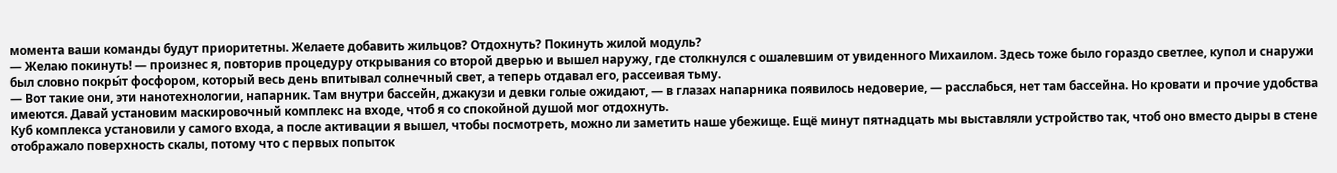момента ваши команды будут приоритетны. Желаете добавить жильцов? Отдохнуть? Покинуть жилой модуль?
— Желаю покинуть! — произнес я, повторив процедуру открывания со второй дверью и вышел наружу, где столкнулся с ошалевшим от увиденного Михаилом. Здесь тоже было гораздо светлее, купол и снаружи был словно покры́т фосфором, который весь день впитывал солнечный свет, а теперь отдавал его, рассеивая тьму.
— Вот такие они, эти нанотехнологии, напарник. Там внутри бассейн, джакузи и девки голые ожидают, — в глазах напарника появилось недоверие, — расслабься, нет там бассейна. Но кровати и прочие удобства имеются. Давай установим маскировочный комплекс на входе, чтоб я со спокойной душой мог отдохнуть.
Куб комплекса установили у самого входа, а после активации я вышел, чтобы посмотреть, можно ли заметить наше убежище. Ещё минут пятнадцать мы выставляли устройство так, чтоб оно вместо дыры в стене отображало поверхность скалы, потому что с первых попыток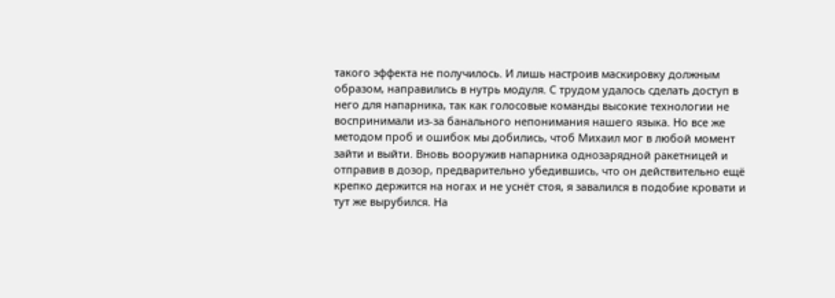такого эффекта не получилось. И лишь настроив маскировку должным образом, направились в нутрь модуля. С трудом удалось сделать доступ в него для напарника, так как голосовые команды высокие технологии не воспринимали из-за банального непонимания нашего языка. Но все же методом проб и ошибок мы добились, чтоб Михаил мог в любой момент зайти и выйти. Вновь вооружив напарника однозарядной ракетницей и отправив в дозор, предварительно убедившись, что он действительно ещё крепко держится на ногах и не уснёт стоя, я завалился в подобие кровати и тут же вырубился. На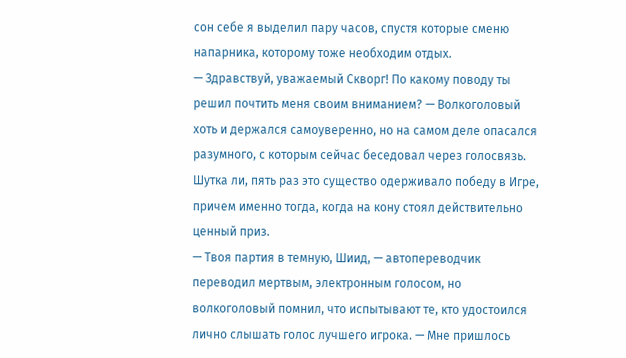сон себе я выделил пару часов, спустя которые сменю напарника, которому тоже необходим отдых.
— Здравствуй, уважаемый Скворг! По какому поводу ты решил почтить меня своим вниманием? — Волкоголовый хоть и держался самоуверенно, но на самом деле опасался разумного, с которым сейчас беседовал через голосвязь. Шутка ли, пять раз это существо одерживало победу в Игре, причем именно тогда, когда на кону стоял действительно ценный приз.
— Твоя партия в темную, Шиид, — автопереводчик переводил мертвым, электронным голосом, но волкоголовый помнил, что испытывают те, кто удостоился лично слышать голос лучшего игрока. — Мне пришлось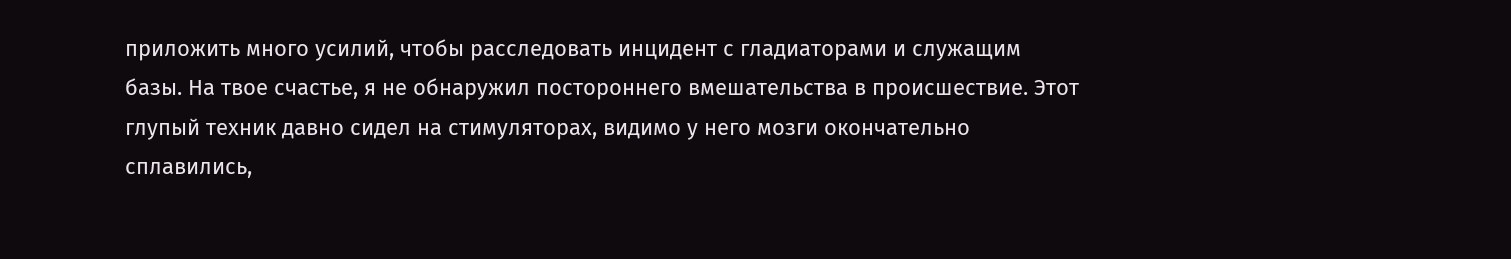приложить много усилий, чтобы расследовать инцидент с гладиаторами и служащим базы. На твое счастье, я не обнаружил постороннего вмешательства в происшествие. Этот глупый техник давно сидел на стимуляторах, видимо у него мозги окончательно сплавились,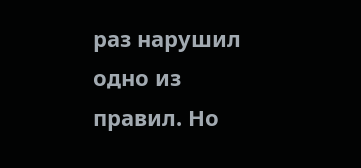раз нарушил одно из правил. Но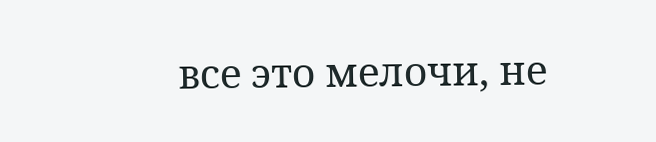все это мелочи, не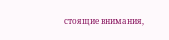стоящие внимания,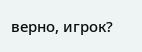верно, игрок?